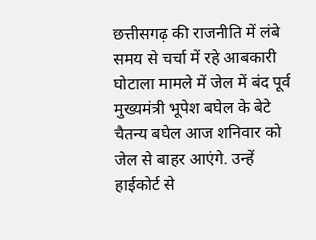छत्तीसगढ़ की राजनीति में लंबे समय से चर्चा में रहे आबकारी घोटाला मामले में जेल में बंद पूर्व मुख्यमंत्री भूपेश बघेल के बेटे चैतन्य बघेल आज शनिवार को जेल से बाहर आएंगे. उन्हें हाईकोर्ट से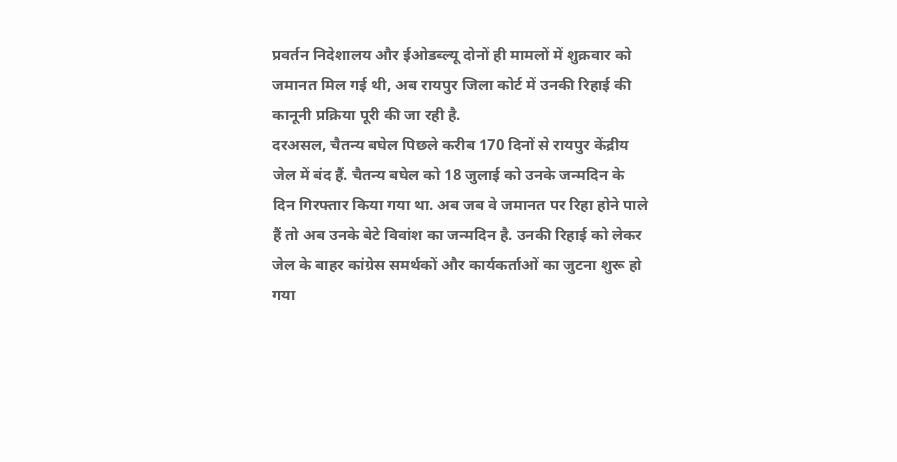प्रवर्तन निदेशालय और ईओडब्ल्यू दोनों ही मामलों में शुक्रवार को जमानत मिल गई थी, अब रायपुर जिला कोर्ट में उनकी रिहाई की कानूनी प्रक्रिया पूरी की जा रही है.
दरअसल, चैतन्य बघेल पिछले करीब 170 दिनों से रायपुर केंद्रीय जेल में बंद हैं. चैतन्य बघेल को 18 जुलाई को उनके जन्मदिन के दिन गिरफ्तार किया गया था. अब जब वे जमानत पर रिहा होने पाले हैं तो अब उनके बेटे विवांश का जन्मदिन है. उनकी रिहाई को लेकर जेल के बाहर कांग्रेस समर्थकों और कार्यकर्ताओं का जुटना शुरू हो गया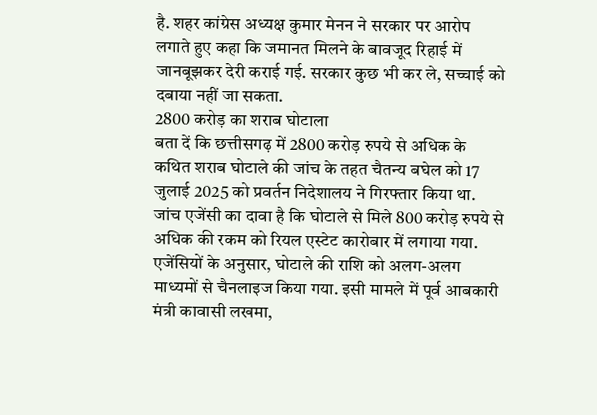है. शहर कांग्रेस अध्यक्ष कुमार मेनन ने सरकार पर आरोप लगाते हुए कहा कि जमानत मिलने के बावजूद रिहाई में जानबूझकर देरी कराई गई. सरकार कुछ भी कर ले, सच्चाई को दबाया नहीं जा सकता.
2800 करोड़ का शराब घोटाला
बता दें कि छत्तीसगढ़ में 2800 करोड़ रुपये से अधिक के कथित शराब घोटाले की जांच के तहत चैतन्य बघेल को 17 जुलाई 2025 को प्रवर्तन निदेशालय ने गिरफ्तार किया था. जांच एजेंसी का दावा है कि घोटाले से मिले 800 करोड़ रुपये से अधिक की रकम को रियल एस्टेट कारोबार में लगाया गया. एजेंसियों के अनुसार, घोटाले की राशि को अलग-अलग माध्यमों से चैनलाइज किया गया. इसी मामले में पूर्व आबकारी मंत्री कावासी लखमा,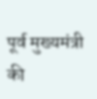पूर्व मुख्यमंत्री की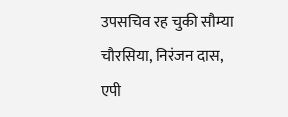उपसचिव रह चुकी सौम्या चौरसिया, निरंजन दास, एपी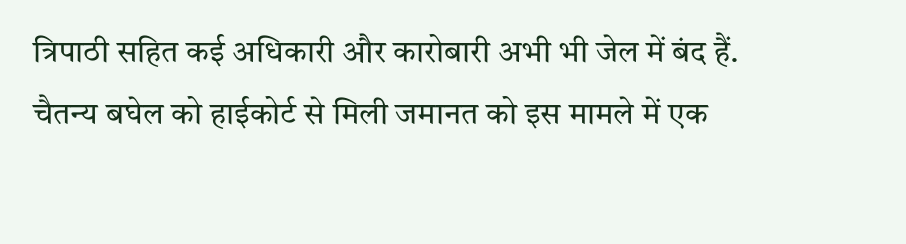त्रिपाठी सहित कई अधिकारी और कारोबारी अभी भी जेल में बंद हैं. चैतन्य बघेल को हाईकोर्ट से मिली जमानत को इस मामले में एक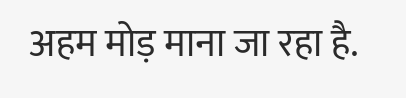अहम मोड़ माना जा रहा है.